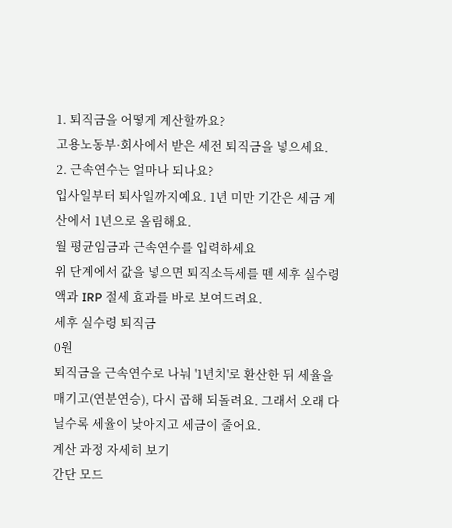1. 퇴직금을 어떻게 계산할까요?
고용노동부·회사에서 받은 세전 퇴직금을 넣으세요.
2. 근속연수는 얼마나 되나요?
입사일부터 퇴사일까지예요. 1년 미만 기간은 세금 계산에서 1년으로 올림해요.
월 평균임금과 근속연수를 입력하세요
위 단계에서 값을 넣으면 퇴직소득세를 뗀 세후 실수령액과 IRP 절세 효과를 바로 보여드려요.
세후 실수령 퇴직금
0원
퇴직금을 근속연수로 나눠 '1년치'로 환산한 뒤 세율을 매기고(연분연승), 다시 곱해 되돌려요. 그래서 오래 다닐수록 세율이 낮아지고 세금이 줄어요.
계산 과정 자세히 보기
간단 모드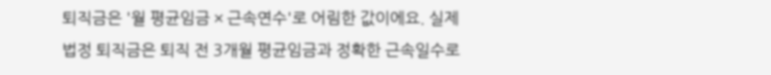퇴직금은 '월 평균임금 × 근속연수'로 어림한 값이에요. 실제 법정 퇴직금은 퇴직 전 3개월 평균임금과 정확한 근속일수로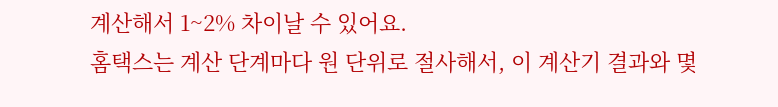계산해서 1~2% 차이날 수 있어요.
홈택스는 계산 단계마다 원 단위로 절사해서, 이 계산기 결과와 몇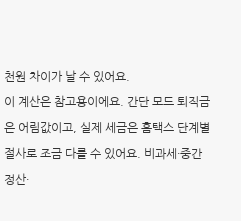천원 차이가 날 수 있어요.
이 계산은 참고용이에요. 간단 모드 퇴직금은 어림값이고, 실제 세금은 홈택스 단계별 절사로 조금 다를 수 있어요. 비과세·중간정산·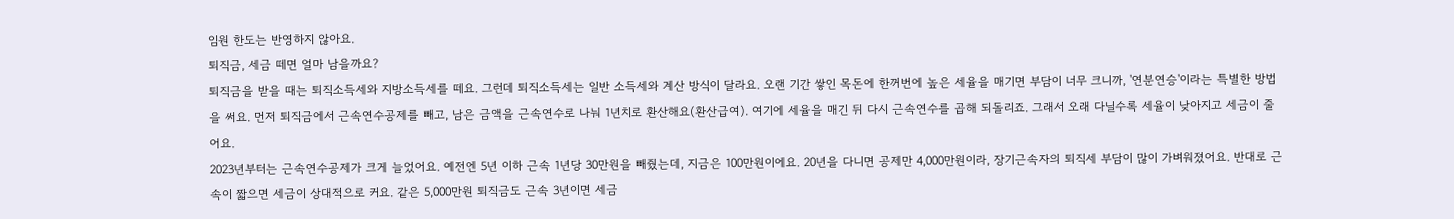임원 한도는 반영하지 않아요.
퇴직금, 세금 떼면 얼마 남을까요?
퇴직금을 받을 때는 퇴직소득세와 지방소득세를 떼요. 그런데 퇴직소득세는 일반 소득세와 계산 방식이 달라요. 오랜 기간 쌓인 목돈에 한꺼번에 높은 세율을 매기면 부담이 너무 크니까, '연분연승'이라는 특별한 방법을 써요. 먼저 퇴직금에서 근속연수공제를 빼고, 남은 금액을 근속연수로 나눠 1년치로 환산해요(환산급여). 여기에 세율을 매긴 뒤 다시 근속연수를 곱해 되돌리죠. 그래서 오래 다닐수록 세율이 낮아지고 세금이 줄어요.
2023년부터는 근속연수공제가 크게 늘었어요. 예전엔 5년 이하 근속 1년당 30만원을 빼줬는데, 지금은 100만원이에요. 20년을 다니면 공제만 4,000만원이라, 장기근속자의 퇴직세 부담이 많이 가벼워졌어요. 반대로 근속이 짧으면 세금이 상대적으로 커요. 같은 5,000만원 퇴직금도 근속 3년이면 세금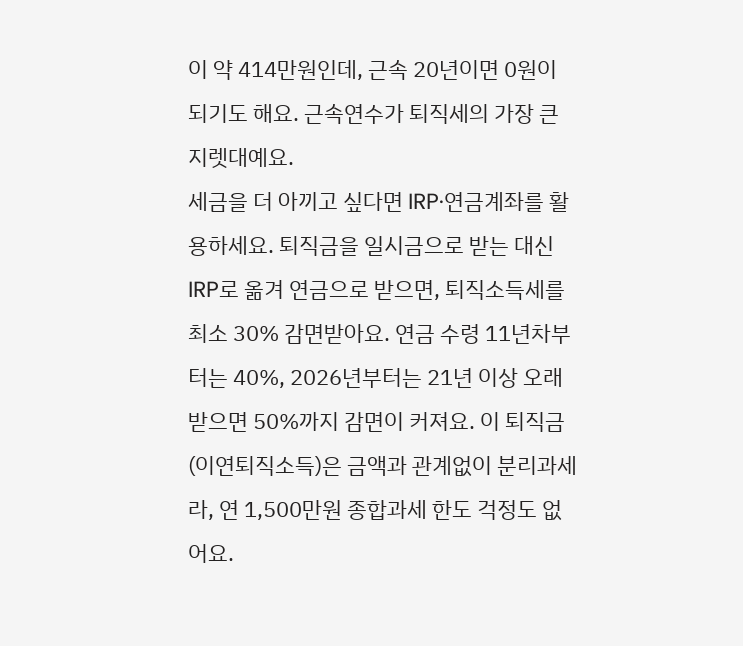이 약 414만원인데, 근속 20년이면 0원이 되기도 해요. 근속연수가 퇴직세의 가장 큰 지렛대예요.
세금을 더 아끼고 싶다면 IRP·연금계좌를 활용하세요. 퇴직금을 일시금으로 받는 대신 IRP로 옮겨 연금으로 받으면, 퇴직소득세를 최소 30% 감면받아요. 연금 수령 11년차부터는 40%, 2026년부터는 21년 이상 오래 받으면 50%까지 감면이 커져요. 이 퇴직금(이연퇴직소득)은 금액과 관계없이 분리과세라, 연 1,500만원 종합과세 한도 걱정도 없어요.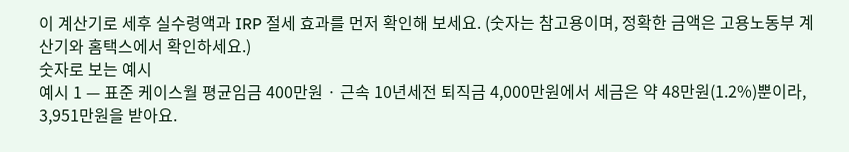이 계산기로 세후 실수령액과 IRP 절세 효과를 먼저 확인해 보세요. (숫자는 참고용이며, 정확한 금액은 고용노동부 계산기와 홈택스에서 확인하세요.)
숫자로 보는 예시
예시 1 — 표준 케이스월 평균임금 400만원 · 근속 10년세전 퇴직금 4,000만원에서 세금은 약 48만원(1.2%)뿐이라, 3,951만원을 받아요.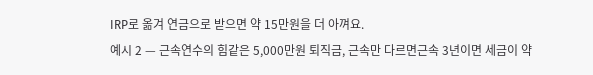IRP로 옮겨 연금으로 받으면 약 15만원을 더 아껴요.
예시 2 — 근속연수의 힘같은 5,000만원 퇴직금, 근속만 다르면근속 3년이면 세금이 약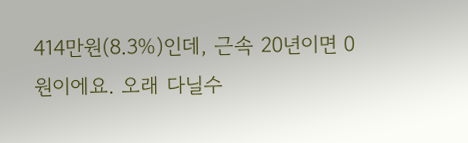414만원(8.3%)인데, 근속 20년이면 0원이에요. 오래 다닐수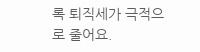록 퇴직세가 극적으로 줄어요.